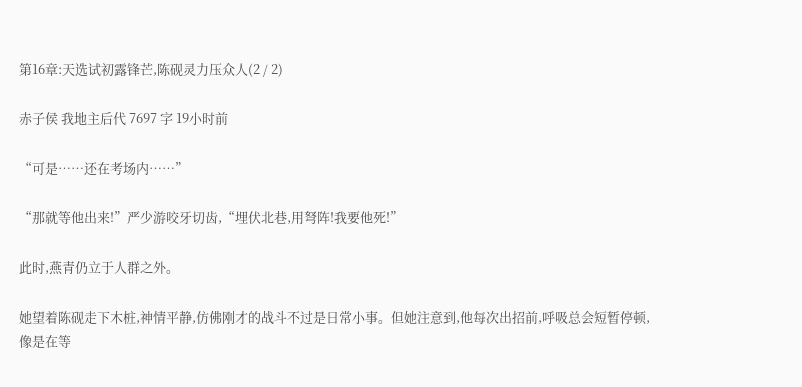第16章:天选试初露锋芒,陈砚灵力压众人(2 / 2)

赤子侯 我地主后代 7697 字 19小时前

“可是……还在考场内……”

“那就等他出来!”严少游咬牙切齿,“埋伏北巷,用弩阵!我要他死!”

此时,燕青仍立于人群之外。

她望着陈砚走下木桩,神情平静,仿佛刚才的战斗不过是日常小事。但她注意到,他每次出招前,呼吸总会短暂停顿,像是在等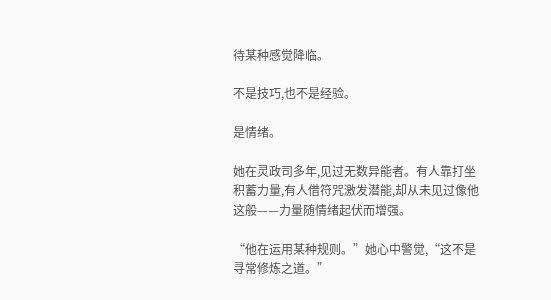待某种感觉降临。

不是技巧,也不是经验。

是情绪。

她在灵政司多年,见过无数异能者。有人靠打坐积蓄力量,有人借符咒激发潜能,却从未见过像他这般——力量随情绪起伏而增强。

“他在运用某种规则。”她心中警觉,“这不是寻常修炼之道。”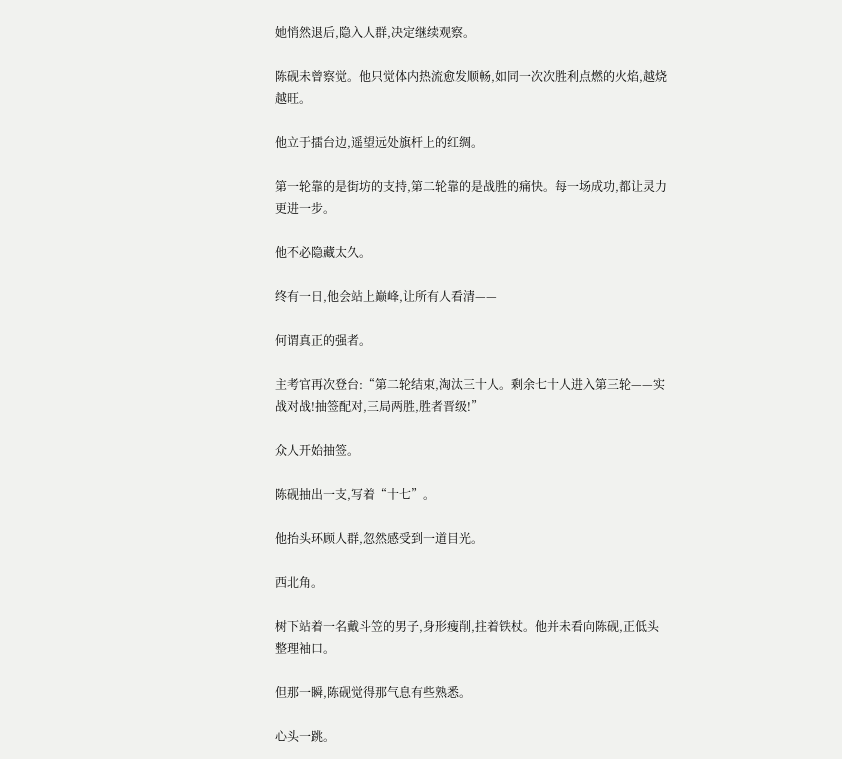她悄然退后,隐入人群,决定继续观察。

陈砚未曾察觉。他只觉体内热流愈发顺畅,如同一次次胜利点燃的火焰,越烧越旺。

他立于擂台边,遥望远处旗杆上的红绸。

第一轮靠的是街坊的支持,第二轮靠的是战胜的痛快。每一场成功,都让灵力更进一步。

他不必隐藏太久。

终有一日,他会站上巅峰,让所有人看清——

何谓真正的强者。

主考官再次登台:“第二轮结束,淘汰三十人。剩余七十人进入第三轮——实战对战!抽签配对,三局两胜,胜者晋级!”

众人开始抽签。

陈砚抽出一支,写着“十七”。

他抬头环顾人群,忽然感受到一道目光。

西北角。

树下站着一名戴斗笠的男子,身形瘦削,拄着铁杖。他并未看向陈砚,正低头整理袖口。

但那一瞬,陈砚觉得那气息有些熟悉。

心头一跳。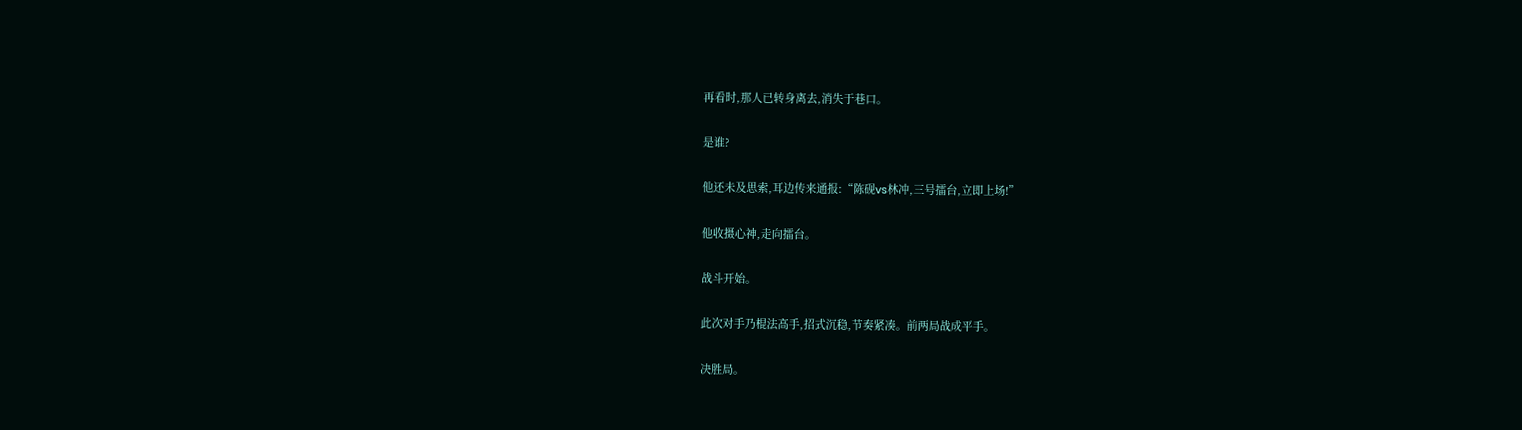再看时,那人已转身离去,消失于巷口。

是谁?

他还未及思索,耳边传来通报:“陈砚vs林冲,三号擂台,立即上场!”

他收摄心神,走向擂台。

战斗开始。

此次对手乃棍法高手,招式沉稳,节奏紧凑。前两局战成平手。

决胜局。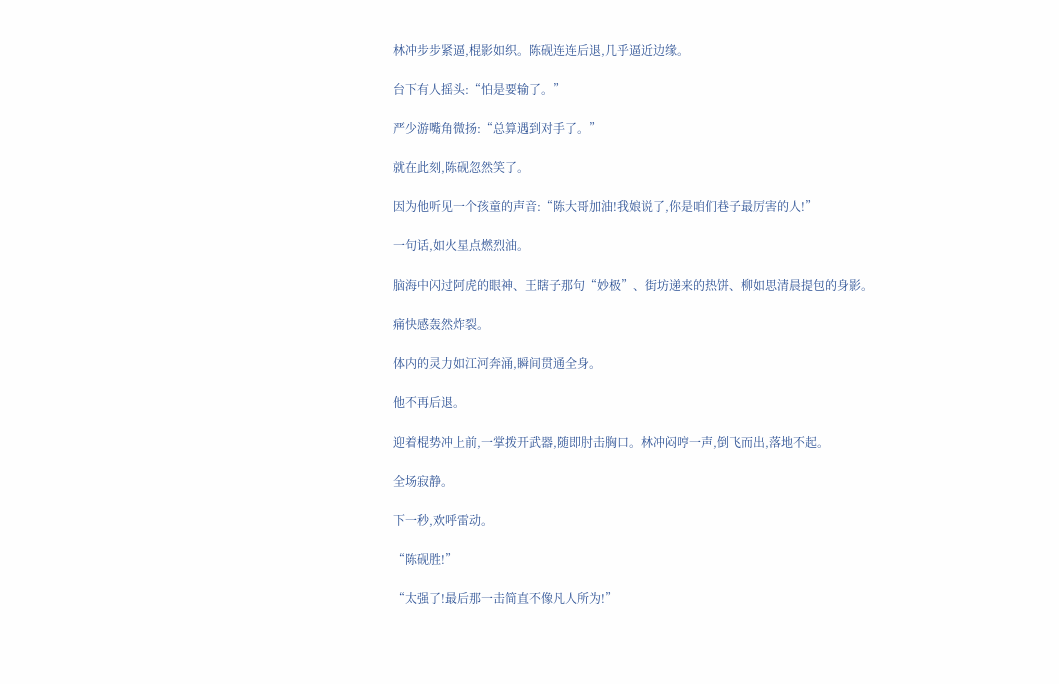林冲步步紧逼,棍影如织。陈砚连连后退,几乎逼近边缘。

台下有人摇头:“怕是要输了。”

严少游嘴角微扬:“总算遇到对手了。”

就在此刻,陈砚忽然笑了。

因为他听见一个孩童的声音:“陈大哥加油!我娘说了,你是咱们巷子最厉害的人!”

一句话,如火星点燃烈油。

脑海中闪过阿虎的眼神、王瞎子那句“妙极”、街坊递来的热饼、柳如思清晨提包的身影。

痛快感轰然炸裂。

体内的灵力如江河奔涌,瞬间贯通全身。

他不再后退。

迎着棍势冲上前,一掌拨开武器,随即肘击胸口。林冲闷哼一声,倒飞而出,落地不起。

全场寂静。

下一秒,欢呼雷动。

“陈砚胜!”

“太强了!最后那一击简直不像凡人所为!”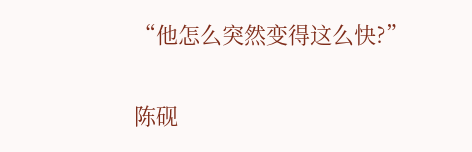“他怎么突然变得这么快?”

陈砚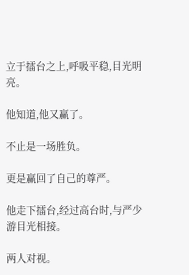立于擂台之上,呼吸平稳,目光明亮。

他知道,他又赢了。

不止是一场胜负。

更是赢回了自己的尊严。

他走下擂台,经过高台时,与严少游目光相接。

两人对视。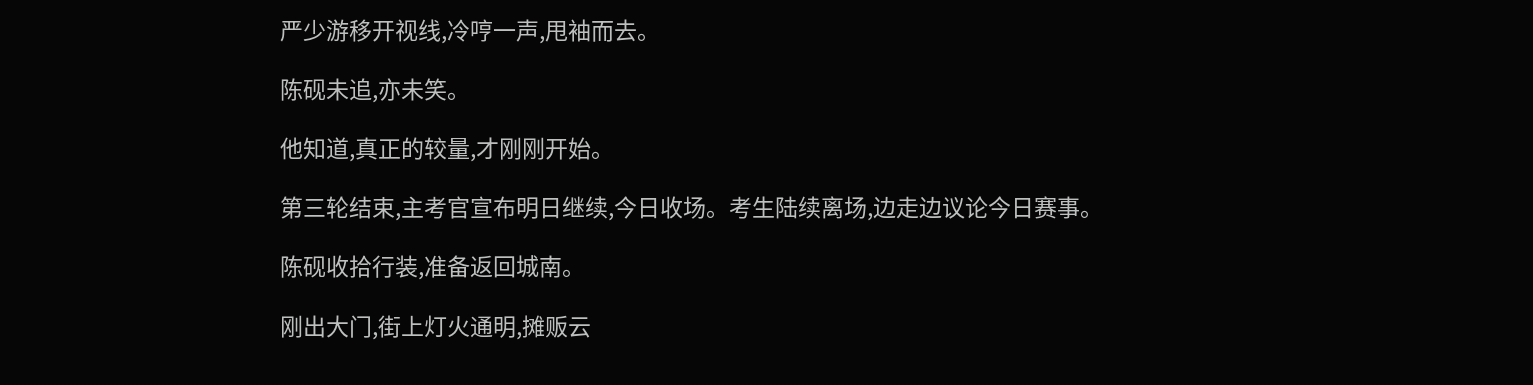严少游移开视线,冷哼一声,甩袖而去。

陈砚未追,亦未笑。

他知道,真正的较量,才刚刚开始。

第三轮结束,主考官宣布明日继续,今日收场。考生陆续离场,边走边议论今日赛事。

陈砚收拾行装,准备返回城南。

刚出大门,街上灯火通明,摊贩云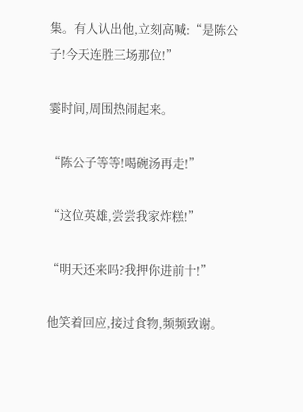集。有人认出他,立刻高喊:“是陈公子!今天连胜三场那位!”

霎时间,周围热闹起来。

“陈公子等等!喝碗汤再走!”

“这位英雄,尝尝我家炸糕!”

“明天还来吗?我押你进前十!”

他笑着回应,接过食物,频频致谢。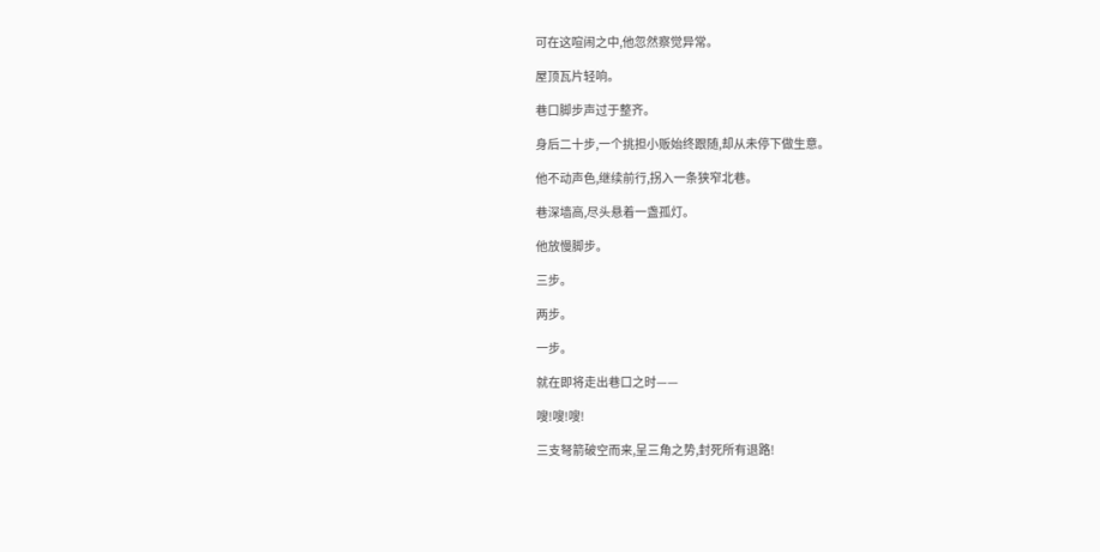可在这喧闹之中,他忽然察觉异常。

屋顶瓦片轻响。

巷口脚步声过于整齐。

身后二十步,一个挑担小贩始终跟随,却从未停下做生意。

他不动声色,继续前行,拐入一条狭窄北巷。

巷深墙高,尽头悬着一盏孤灯。

他放慢脚步。

三步。

两步。

一步。

就在即将走出巷口之时——

嗖!嗖!嗖!

三支弩箭破空而来,呈三角之势,封死所有退路!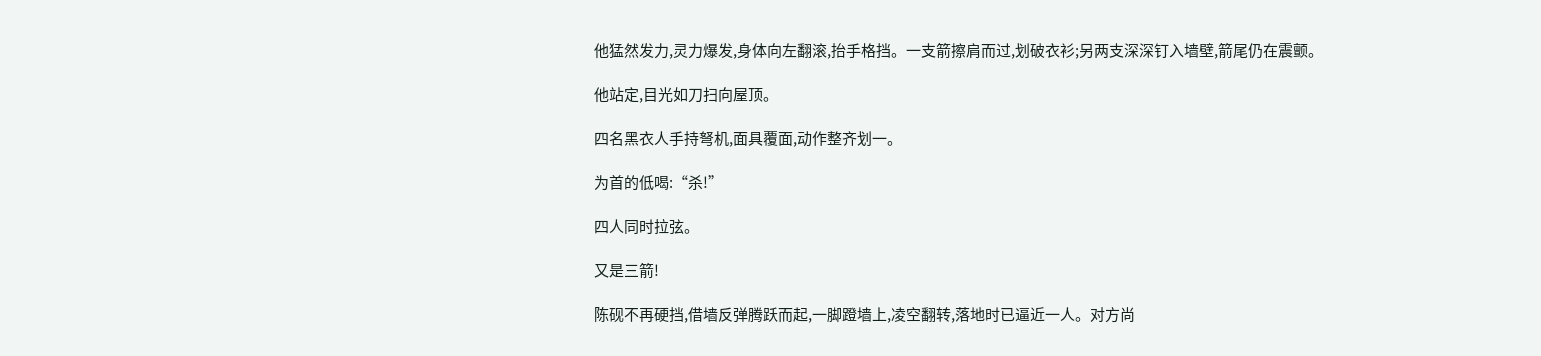他猛然发力,灵力爆发,身体向左翻滚,抬手格挡。一支箭擦肩而过,划破衣衫;另两支深深钉入墙壁,箭尾仍在震颤。

他站定,目光如刀扫向屋顶。

四名黑衣人手持弩机,面具覆面,动作整齐划一。

为首的低喝:“杀!”

四人同时拉弦。

又是三箭!

陈砚不再硬挡,借墙反弹腾跃而起,一脚蹬墙上,凌空翻转,落地时已逼近一人。对方尚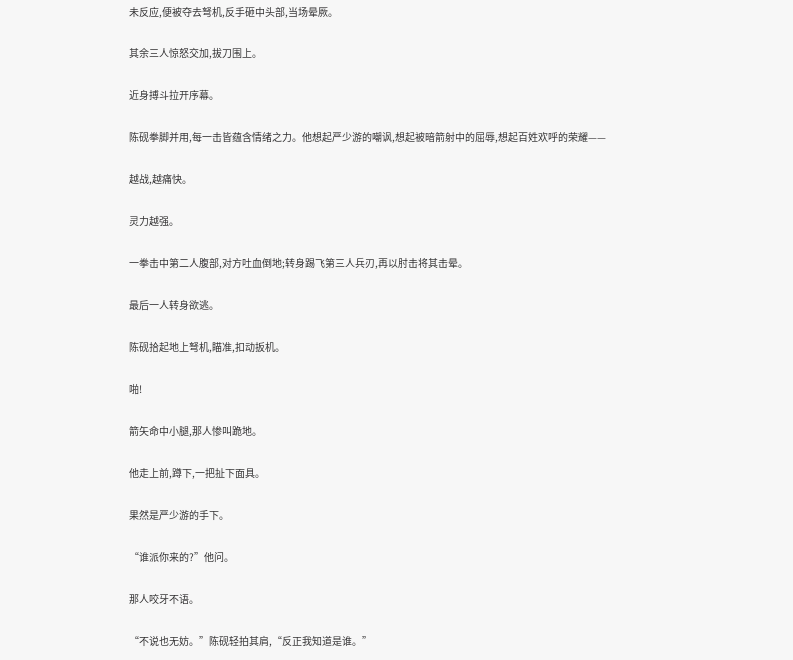未反应,便被夺去弩机,反手砸中头部,当场晕厥。

其余三人惊怒交加,拔刀围上。

近身搏斗拉开序幕。

陈砚拳脚并用,每一击皆蕴含情绪之力。他想起严少游的嘲讽,想起被暗箭射中的屈辱,想起百姓欢呼的荣耀——

越战,越痛快。

灵力越强。

一拳击中第二人腹部,对方吐血倒地;转身踢飞第三人兵刃,再以肘击将其击晕。

最后一人转身欲逃。

陈砚拾起地上弩机,瞄准,扣动扳机。

啪!

箭矢命中小腿,那人惨叫跪地。

他走上前,蹲下,一把扯下面具。

果然是严少游的手下。

“谁派你来的?”他问。

那人咬牙不语。

“不说也无妨。”陈砚轻拍其肩,“反正我知道是谁。”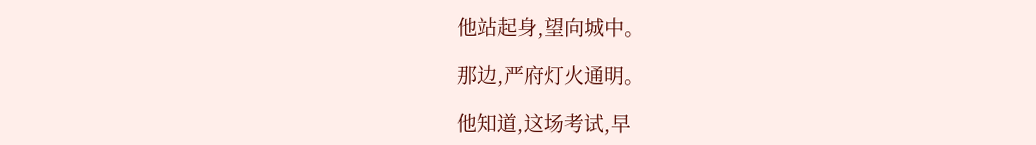他站起身,望向城中。

那边,严府灯火通明。

他知道,这场考试,早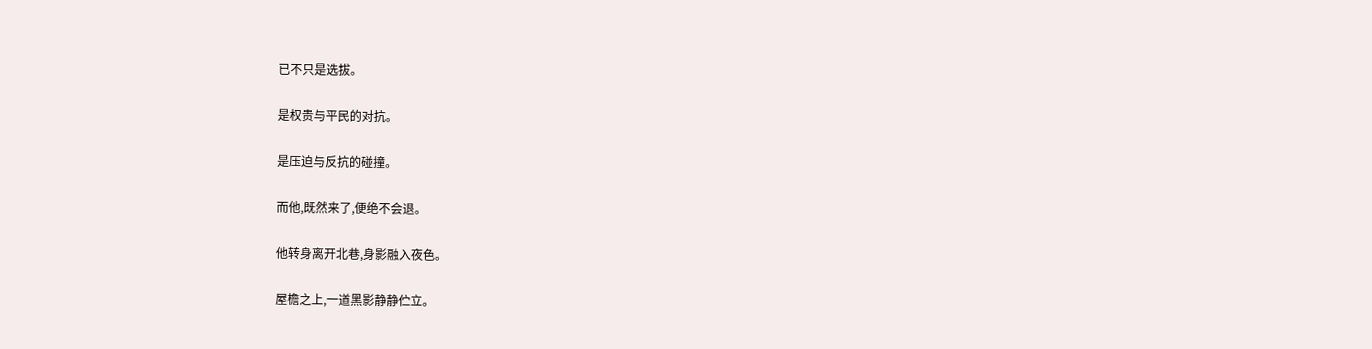已不只是选拔。

是权贵与平民的对抗。

是压迫与反抗的碰撞。

而他,既然来了,便绝不会退。

他转身离开北巷,身影融入夜色。

屋檐之上,一道黑影静静伫立。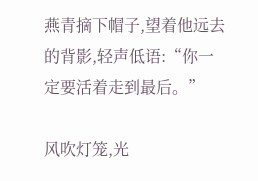燕青摘下帽子,望着他远去的背影,轻声低语:“你一定要活着走到最后。”

风吹灯笼,光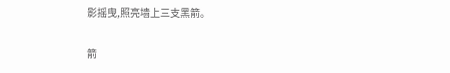影摇曳,照亮墙上三支黑箭。

箭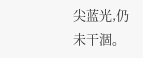尖蓝光,仍未干涸。